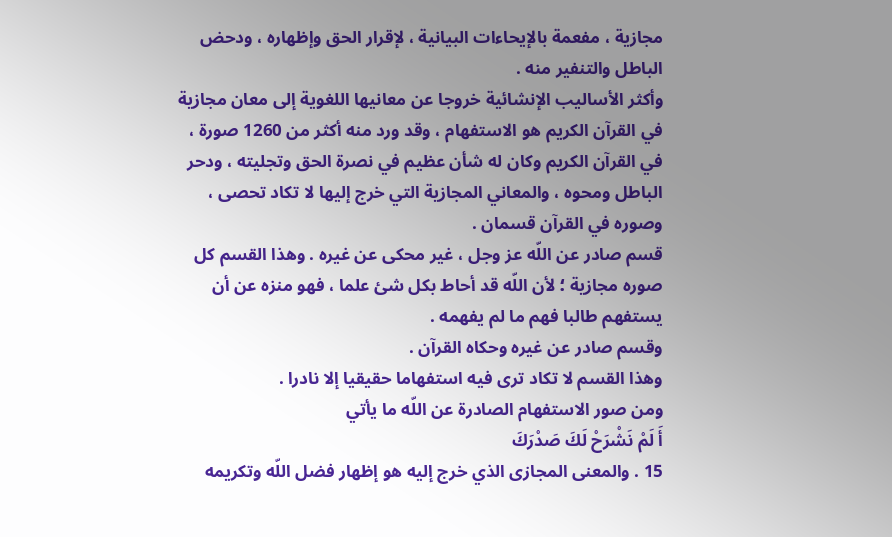مجازية ، مفعمة بالإيحاءات البيانية ، لإقرار الحق وإظهاره ، ودحض الباطل والتنفير منه .
وأكثر الأساليب الإنشائية خروجا عن معانيها اللغوية إلى معان مجازية في القرآن الكريم هو الاستفهام ، وقد ورد منه أكثر من 1260 صورة ، في القرآن الكريم وكان له شأن عظيم في نصرة الحق وتجليته ، ودحر الباطل ومحوه ، والمعاني المجازية التي خرج إليها لا تكاد تحصى ، وصوره في القرآن قسمان .
قسم صادر عن اللّه عز وجل ، غير محكى عن غيره . وهذا القسم كل صوره مجازية ؛ لأن اللّه قد أحاط بكل شئ علما ، فهو منزه عن أن يستفهم طالبا فهم ما لم يفهمه .
وقسم صادر عن غيره وحكاه القرآن .
وهذا القسم لا تكاد ترى فيه استفهاما حقيقيا إلا نادرا .
ومن صور الاستفهام الصادرة عن اللّه ما يأتي
أَ لَمْ نَشْرَحْ لَكَ صَدْرَكَ
15 . والمعنى المجازى الذي خرج إليه هو إظهار فضل اللّه وتكريمه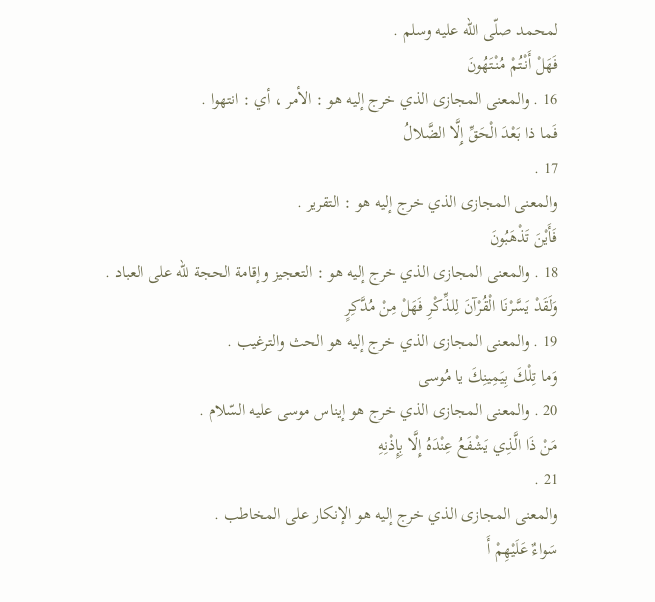لمحمد صلّى اللّه عليه وسلم .
فَهَلْ أَنْتُمْ مُنْتَهُونَ
16 . والمعنى المجازى الذي خرج إليه هو : الأمر ، أي : انتهوا .
فَما ذا بَعْدَ الْحَقِّ إِلَّا الضَّلالُ
17 .
والمعنى المجازى الذي خرج إليه هو : التقرير .
فَأَيْنَ تَذْهَبُونَ
18 . والمعنى المجازى الذي خرج إليه هو : التعجيز وإقامة الحجة للّه على العباد .
وَلَقَدْ يَسَّرْنَا الْقُرْآنَ لِلذِّكْرِ فَهَلْ مِنْ مُدَّكِرٍ
19 . والمعنى المجازى الذي خرج إليه هو الحث والترغيب .
وَما تِلْكَ بِيَمِينِكَ يا مُوسى
20 . والمعنى المجازى الذي خرج هو إيناس موسى عليه السّلام .
مَنْ ذَا الَّذِي يَشْفَعُ عِنْدَهُ إِلَّا بِإِذْنِهِ
21 .
والمعنى المجازى الذي خرج إليه هو الإنكار على المخاطب .
سَواءٌ عَلَيْهِمْ أَ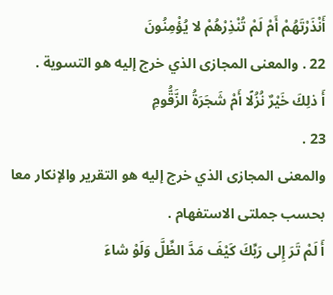أَنْذَرْتَهُمْ أَمْ لَمْ تُنْذِرْهُمْ لا يُؤْمِنُونَ
22 . والمعنى المجازى الذي خرج إليه هو التسوية .
أَ ذلِكَ خَيْرٌ نُزُلًا أَمْ شَجَرَةُ الزَّقُّومِ
23 .
والمعنى المجازى الذي خرج إليه هو التقرير والإنكار معا بحسب جملتى الاستفهام .
أَ لَمْ تَرَ إِلى رَبِّكَ كَيْفَ مَدَّ الظِّلَّ وَلَوْ شاءَ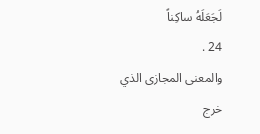لَجَعَلَهُ ساكِناً
24 .
والمعنى المجازى الذي خرج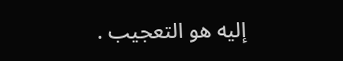إليه هو التعجيب .